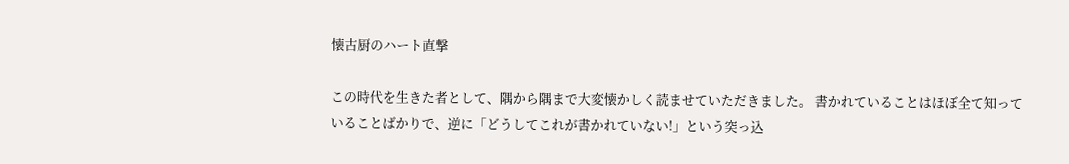懐古厨のハート直撃

この時代を生きた者として、隅から隅まで大変懐かしく読ませていただきました。 書かれていることはほぼ全て知っていることばかりで、逆に「どうしてこれが書かれていない!」という突っ込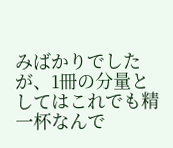みばかりでしたが、1冊の分量としてはこれでも精一杯なんで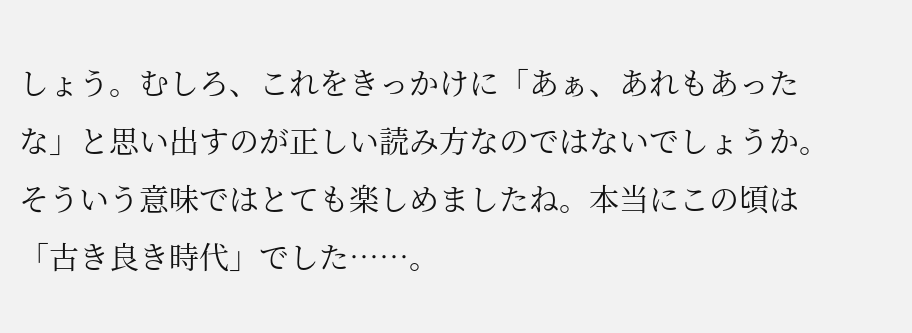しょう。むしろ、これをきっかけに「あぁ、あれもあったな」と思い出すのが正しい読み方なのではないでしょうか。そういう意味ではとても楽しめましたね。本当にこの頃は「古き良き時代」でした……。